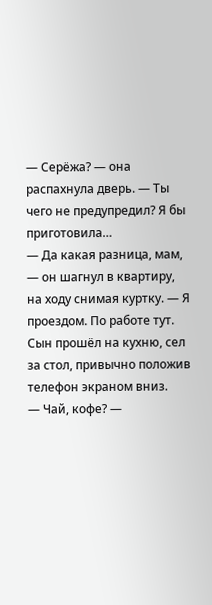— Серёжа? — она распахнула дверь. — Ты чего не предупредил? Я бы приготовила…
— Да какая разница, мам, — он шагнул в квартиру, на ходу снимая куртку. — Я проездом. По работе тут.
Сын прошёл на кухню, сел за стол, привычно положив телефон экраном вниз.
— Чай, кофе? —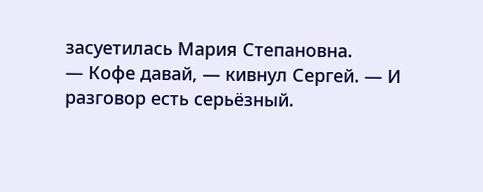засуетилась Мария Степановна.
— Кофе давай, — кивнул Сергей. — И разговор есть серьёзный.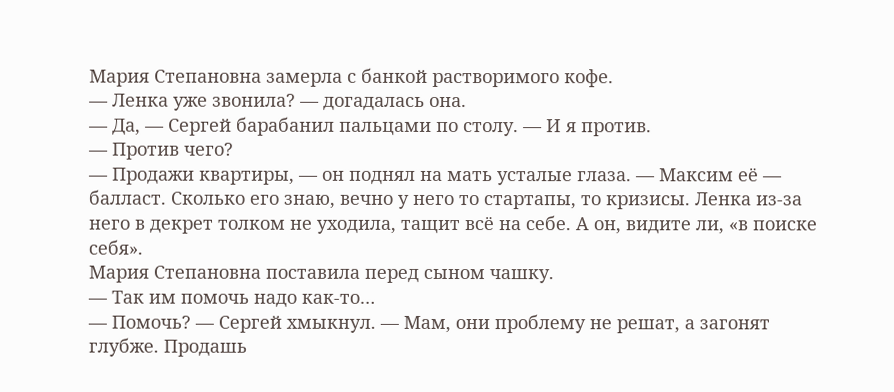Мария Степановна замерла с банкой растворимого кофе.
— Ленка уже звонила? — догадалась она.
— Да, — Сергей барабанил пальцами по столу. — И я против.
— Против чего?
— Продажи квартиры, — он поднял на мать усталые глаза. — Максим её — балласт. Сколько его знаю, вечно у него то стартапы, то кризисы. Ленка из-за него в декрет толком не уходила, тащит всё на себе. А он, видите ли, «в поиске себя».
Мария Степановна поставила перед сыном чашку.
— Так им помочь надо как-то…
— Помочь? — Сергей хмыкнул. — Мам, они проблему не решат, а загонят глубже. Продашь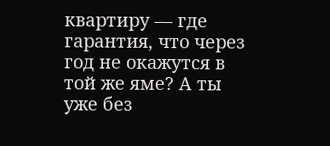квартиру — где гарантия, что через год не окажутся в той же яме? А ты уже без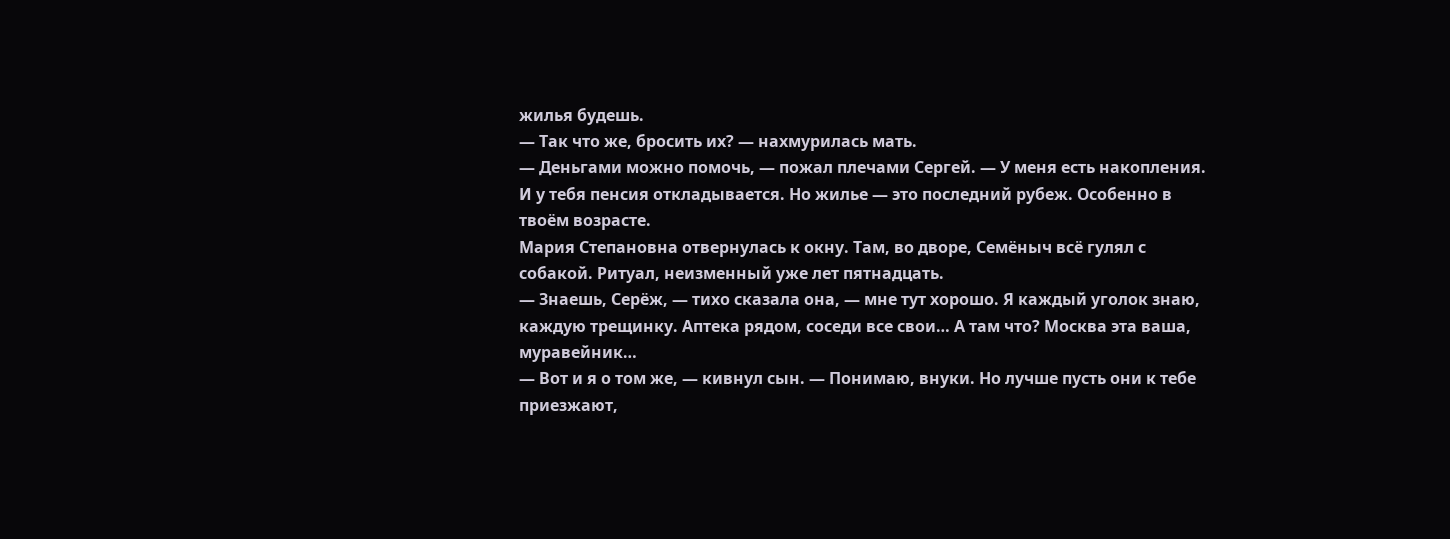жилья будешь.
— Так что же, бросить их? — нахмурилась мать.
— Деньгами можно помочь, — пожал плечами Сергей. — У меня есть накопления. И у тебя пенсия откладывается. Но жилье — это последний рубеж. Особенно в твоём возрасте.
Мария Степановна отвернулась к окну. Там, во дворе, Семёныч всё гулял с собакой. Ритуал, неизменный уже лет пятнадцать.
— Знаешь, Серёж, — тихо сказала она, — мне тут хорошо. Я каждый уголок знаю, каждую трещинку. Аптека рядом, соседи все свои… А там что? Москва эта ваша, муравейник…
— Вот и я о том же, — кивнул сын. — Понимаю, внуки. Но лучше пусть они к тебе приезжают,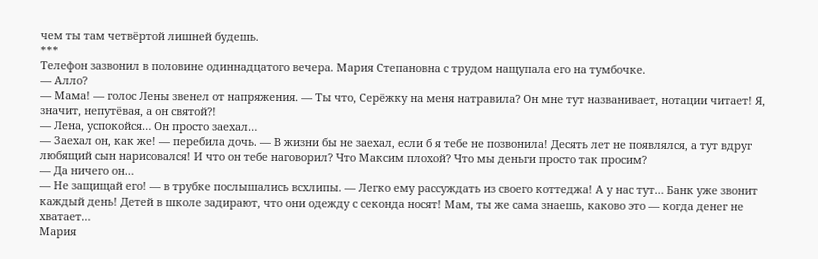чем ты там четвёртой лишней будешь.
***
Телефон зазвонил в половине одиннадцатого вечера. Мария Степановна с трудом нащупала его на тумбочке.
— Алло?
— Мама! — голос Лены звенел от напряжения. — Ты что, Серёжку на меня натравила? Он мне тут названивает, нотации читает! Я, значит, непутёвая, а он святой?!
— Лена, успокойся… Он просто заехал…
— Заехал он, как же! — перебила дочь. — В жизни бы не заехал, если б я тебе не позвонила! Десять лет не появлялся, а тут вдруг любящий сын нарисовался! И что он тебе наговорил? Что Максим плохой? Что мы деньги просто так просим?
— Да ничего он…
— Не защищай его! — в трубке послышались всхлипы. — Легко ему рассуждать из своего коттеджа! А у нас тут… Банк уже звонит каждый день! Детей в школе задирают, что они одежду с секонда носят! Мам, ты же сама знаешь, каково это — когда денег не хватает…
Мария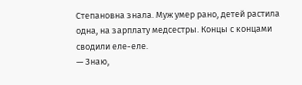Степановна знала. Муж умер рано, детей растила одна, на зарплату медсестры. Концы с концами сводили еле-еле.
— Знаю,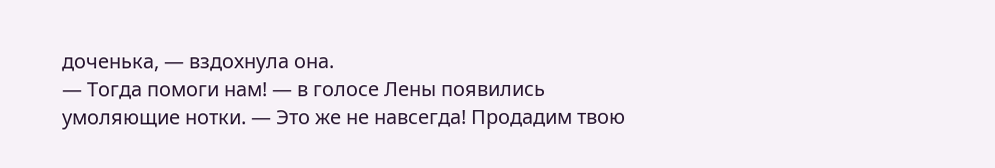доченька, — вздохнула она.
— Тогда помоги нам! — в голосе Лены появились умоляющие нотки. — Это же не навсегда! Продадим твою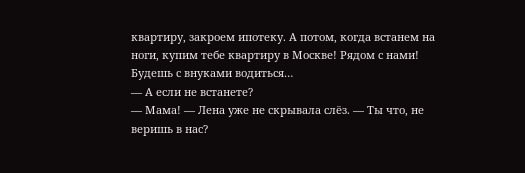квартиру, закроем ипотеку. А потом, когда встанем на ноги, купим тебе квартиру в Москве! Рядом с нами! Будешь с внуками водиться…
— А если не встанете?
— Мама! — Лена уже не скрывала слёз. — Ты что, не веришь в нас?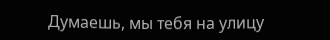Думаешь, мы тебя на улицу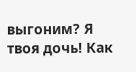выгоним? Я твоя дочь! Как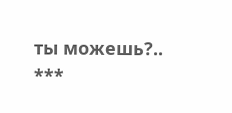ты можешь?..
***